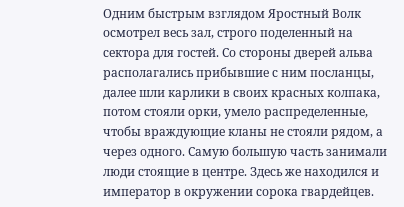Одним быстрым взглядом Яростный Волк осмотрел весь зал, строго поделенный на сектора для гостей. Со стороны дверей альва располагались прибывшие с ним посланцы, далее шли карлики в своих красных колпака, потом стояли орки, умело распределенные, чтобы враждующие кланы не стояли рядом, а через одного. Самую большую часть занимали люди стоящие в центре. Здесь же находился и император в окружении сорока гвардейцев.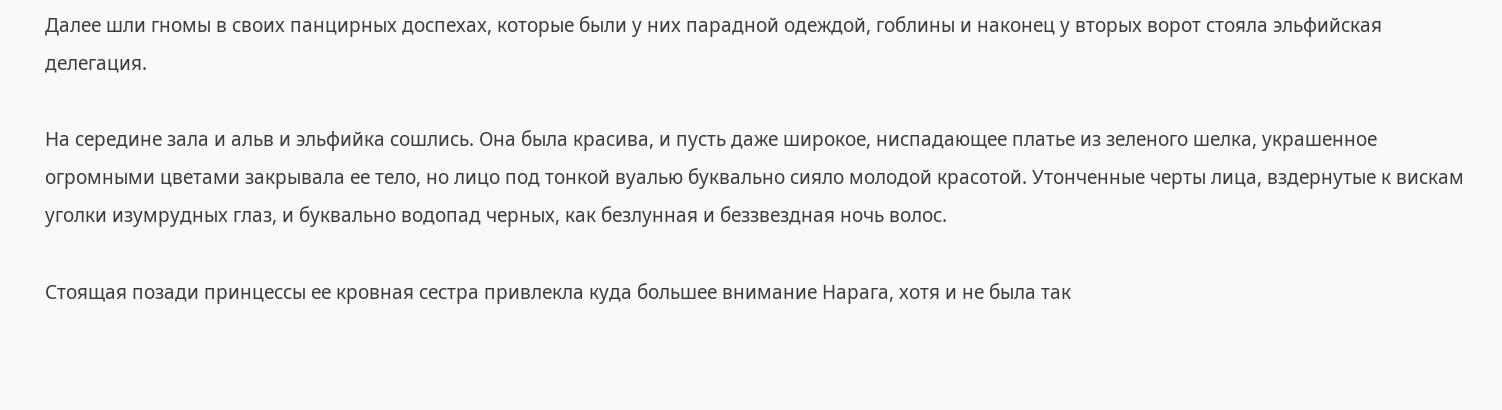Далее шли гномы в своих панцирных доспехах, которые были у них парадной одеждой, гоблины и наконец у вторых ворот стояла эльфийская делегация.

На середине зала и альв и эльфийка сошлись. Она была красива, и пусть даже широкое, ниспадающее платье из зеленого шелка, украшенное огромными цветами закрывала ее тело, но лицо под тонкой вуалью буквально сияло молодой красотой. Утонченные черты лица, вздернутые к вискам уголки изумрудных глаз, и буквально водопад черных, как безлунная и беззвездная ночь волос.

Стоящая позади принцессы ее кровная сестра привлекла куда большее внимание Нарага, хотя и не была так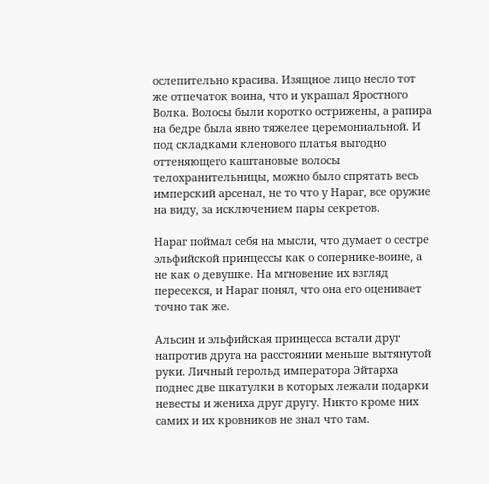ослепительно красива. Изящное лицо несло тот же отпечаток воина, что и украшал Яростного Волка. Волосы были коротко острижены, а рапира на бедре была явно тяжелее церемониальной. И под складками кленового платья выгодно оттеняющего каштановые волосы телохранительницы, можно было спрятать весь имперский арсенал, не то что у Нараг, все оружие на виду, за исключением пары секретов.

Нараг поймал себя на мысли, что думает о сестре эльфийской принцессы как о сопернике-воине, а не как о девушке. На мгновение их взгляд пересекся, и Нараг понял, что она его оценивает точно так же.

Альсин и эльфийская принцесса встали друг напротив друга на расстоянии меньше вытянутой руки. Личный герольд императора Эйтарха поднес две шкатулки в которых лежали подарки невесты и жениха друг другу. Никто кроме них самих и их кровников не знал что там.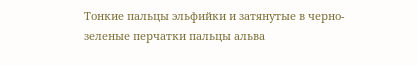Тонкие пальцы эльфийки и затянутые в черно-зеленые перчатки пальцы альва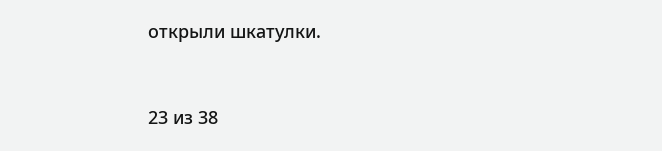открыли шкатулки.



23 из 38